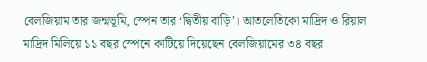বেলজিয়াম তার জন্মভূমি, স্পেন তার ‘দ্বিতীয় বাড়ি’। আতলেতিকো মাদ্রিদ ও রিয়াল মাদ্রিদ মিলিয়ে ১১ বছর স্পেনে কাটিয়ে দিয়েছেন বেলজিয়ামের ৩৪ বছর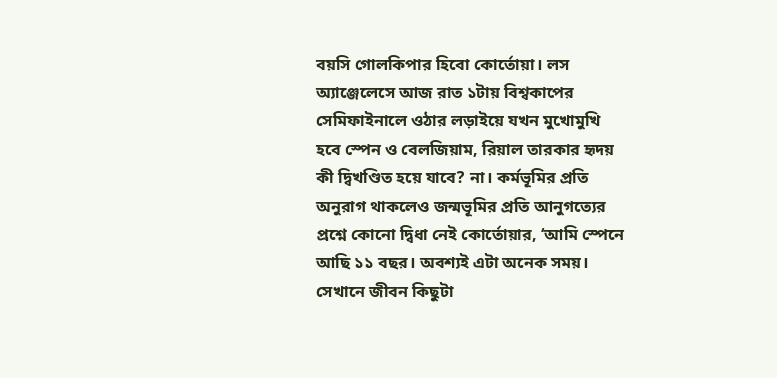বয়সি গোলকিপার হিবো কোর্তোয়া। লস অ্যাঞ্জেলেসে আজ রাত ১টায় বিশ্বকাপের সেমিফাইনালে ওঠার লড়াইয়ে যখন মুখোমুখি হবে স্পেন ও বেলজিয়াম, রিয়াল তারকার হৃদয় কী দ্বিখণ্ডিত হয়ে যাবে? না। কর্মভূমির প্রতি অনুরাগ থাকলেও জন্মভূমির প্রতি আনুগত্যের প্রশ্নে কোনো দ্বিধা নেই কোর্তোয়ার, ‘আমি স্পেনে আছি ১১ বছর। অবশ্যই এটা অনেক সময়। সেখানে জীবন কিছুটা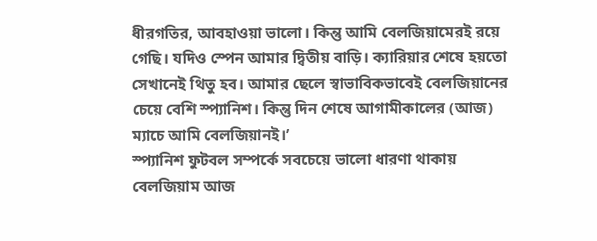ধীরগতির, আবহাওয়া ভালো। কিন্তু আমি বেলজিয়ামেরই রয়ে গেছি। যদিও স্পেন আমার দ্বিতীয় বাড়ি। ক্যারিয়ার শেষে হয়তো সেখানেই থিতু হব। আমার ছেলে স্বাভাবিকভাবেই বেলজিয়ানের চেয়ে বেশি স্প্যানিশ। কিন্তু দিন শেষে আগামীকালের (আজ) ম্যাচে আমি বেলজিয়ানই।’
স্প্যানিশ ফুটবল সম্পর্কে সবচেয়ে ভালো ধারণা থাকায় বেলজিয়াম আজ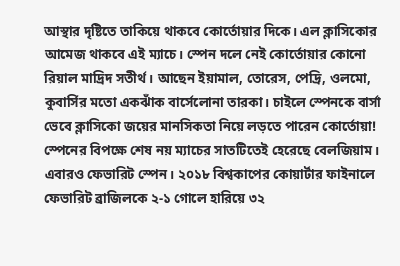আস্থার দৃষ্টিতে তাকিয়ে থাকবে কোর্তোয়ার দিকে। এল ক্লাসিকোর আমেজ থাকবে এই ম্যাচে। স্পেন দলে নেই কোর্তোয়ার কোনো রিয়াল মাদ্রিদ সতীর্থ। আছেন ইয়ামাল, তোরেস, পেদ্রি, ওলমো, কুবার্সির মতো একঝাঁক বার্সেলোনা তারকা। চাইলে স্পেনকে বার্সা ভেবে ক্লাসিকো জয়ের মানসিকতা নিয়ে লড়তে পারেন কোর্তোয়া! স্পেনের বিপক্ষে শেষ নয় ম্যাচের সাতটিতেই হেরেছে বেলজিয়াম। এবারও ফেভারিট স্পেন। ২০১৮ বিশ্বকাপের কোয়ার্টার ফাইনালে ফেভারিট ব্রাজিলকে ২-১ গোলে হারিয়ে ৩২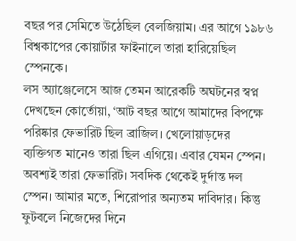বছর পর সেমিতে উঠেছিল বেলজিয়াম। এর আগে ১৯৮৬ বিশ্বকাপের কোয়ার্টার ফাইনালে তারা হারিয়েছিল স্পেনকে।
লস অ্যাঞ্জেলেসে আজ তেমন আরেকটি অঘটনের স্বপ্ন দেখছেন কোর্তোয়া, ‘আট বছর আগে আমাদের বিপক্ষে পরিষ্কার ফেভারিট ছিল ব্রাজিল। খেলোয়াড়দের ব্যক্তিগত মানেও তারা ছিল এগিয়ে। এবার যেমন স্পেন। অবশ্যই তারা ফেভারিট। সবদিক থেকেই দুর্দান্ত দল স্পেন। আমার মতে, শিরোপার অন্যতম দাবিদার। কিন্তু ফুটবলে নিজেদের দিনে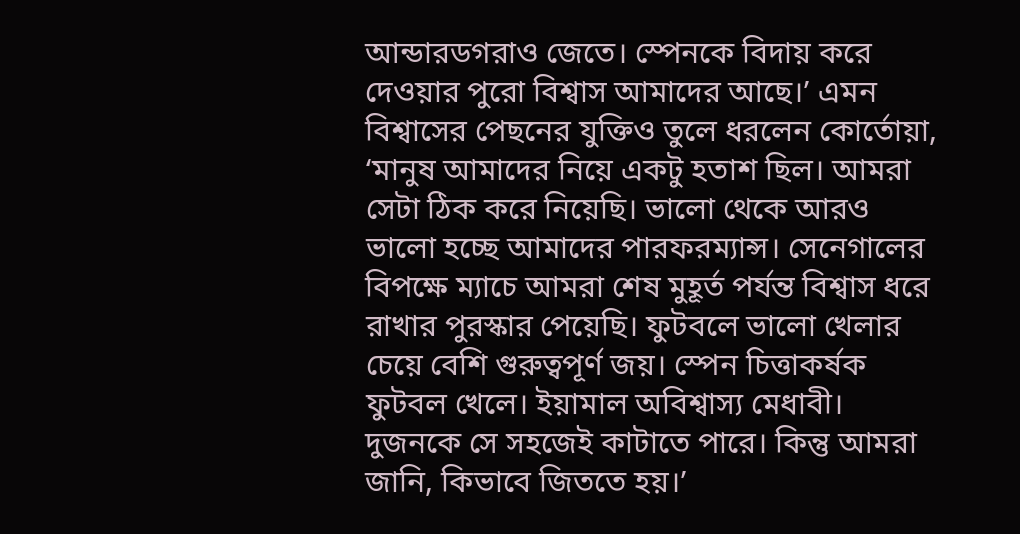আন্ডারডগরাও জেতে। স্পেনকে বিদায় করে দেওয়ার পুরো বিশ্বাস আমাদের আছে।’ এমন বিশ্বাসের পেছনের যুক্তিও তুলে ধরলেন কোর্তোয়া, ‘মানুষ আমাদের নিয়ে একটু হতাশ ছিল। আমরা সেটা ঠিক করে নিয়েছি। ভালো থেকে আরও ভালো হচ্ছে আমাদের পারফরম্যান্স। সেনেগালের বিপক্ষে ম্যাচে আমরা শেষ মুহূর্ত পর্যন্ত বিশ্বাস ধরে রাখার পুরস্কার পেয়েছি। ফুটবলে ভালো খেলার চেয়ে বেশি গুরুত্বপূর্ণ জয়। স্পেন চিত্তাকর্ষক ফুটবল খেলে। ইয়ামাল অবিশ্বাস্য মেধাবী। দুজনকে সে সহজেই কাটাতে পারে। কিন্তু আমরা জানি, কিভাবে জিততে হয়।’